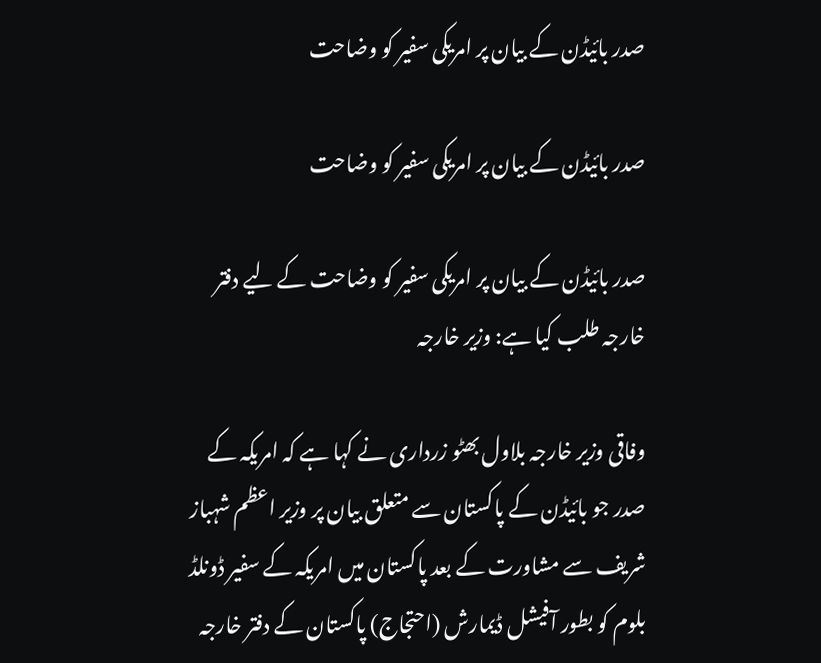صدر بائیڈن کے بیان پر امریکی سفیر کو وضاحت

صدر بائیڈن کے بیان پر امریکی سفیر کو وضاحت

صدر بائیڈن کے بیان پر امریکی سفیر کو وضاحت کے لیے دفتر خارجہ طلب کیا ہے: وزیر خارجہ

وفاقی وزیر خارجہ بلاول بھٹو زرداری نے کہا ہے کہ امریکہ کے صدر جو بائیڈن کے پاکستان سے متعلق بیان پر وزیر اعظم شہباز شریف سے مشاورت کے بعد پاکستان میں امریکہ کے سفیر ڈونلڈ بلوم کو بطور آفیشل ڈیمارش (احتجاج) پاکستان کے دفتر خارجہ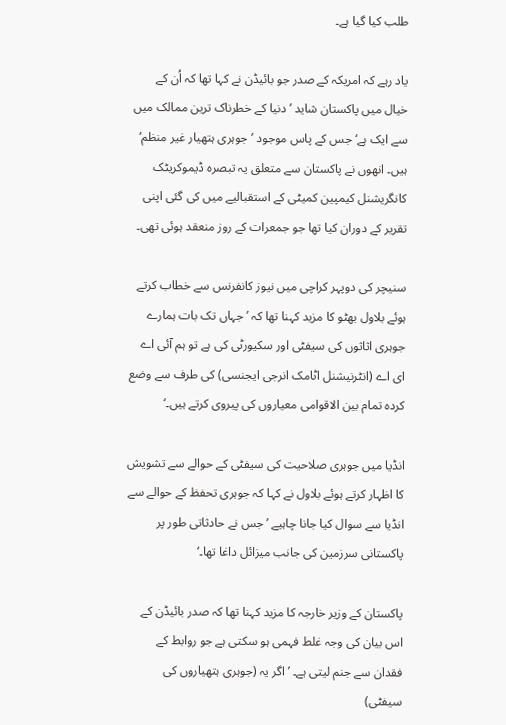طلب کیا گیا ہے۔

یاد رہے کہ امریکہ کے صدر جو بائیڈن نے کہا تھا کہ اُن کے خیال میں پاکستان شاید ’دنیا کے خطرناک ترین ممالک میں سے ایک ہے‘ جس کے پاس موجود ’جوہری ہتھیار غیر منظم‘ ہیں۔ انھوں نے پاکستان سے متعلق یہ تبصرہ ڈیموکریٹک کانگریشنل کیمپین کمیٹی کے استقبالیے میں کی گئی اپنی تقریر کے دوران کیا تھا جو جمعرات کے روز منعقد ہوئی تھی۔

سنیچر کی دوپہر کراچی میں نیوز کانفرنس سے خطاب کرتے ہوئے بلاول بھٹو کا مزید کہنا تھا کہ ’جہاں تک بات ہمارے جوہری اثاثوں کی سیفٹی اور سکیورٹی کی ہے تو ہم آئی اے ای اے (انٹرنیشنل اٹامک انرجی ایجنسی) کی طرف سے وضع کردہ تمام بین الاقوامی معیاروں کی پیروی کرتے ہیں۔‘

انڈیا میں جوہری صلاحیت کی سیفٹی کے حوالے سے تشویش کا اظہار کرتے ہوئے بلاول نے کہا کہ جوہری تحفظ کے حوالے سے انڈیا سے سوال کیا جانا چاہیے ’جس نے حادثاتی طور پر پاکستانی سرزمین کی جانب میزائل داغا تھا۔‘

پاکستان کے وزیر خارجہ کا مزید کہنا تھا کہ صدر بائیڈن کے اس بیان کی وجہ غلط فہمی ہو سکتی ہے جو روابط کے فقدان سے جنم لیتی ہے۔ ’اگر یہ (جوہری ہتھیاروں کی سیفٹی)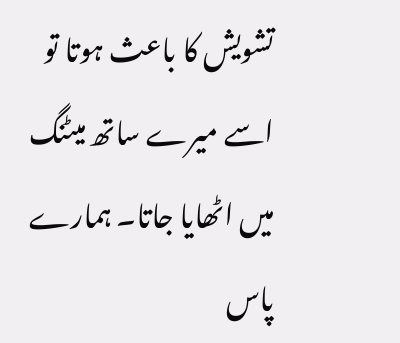تشویش کا باعث ہوتا تو اسے میرے ساتھ میٹنگ میں اٹھایا جاتا۔ ہمارے پاس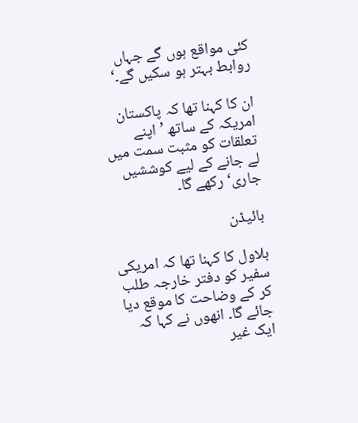کئی مواقع ہوں گے جہاں روابط بہتر ہو سکیں گے۔‘

ان کا کہنا تھا کہ پاکستان امریکہ کے ساتھ ’اپنے تعلقات کو مثبت سمت میں لے جانے کے لیے کوششیں جاری‘ رکھے گا۔

بائیڈن

بلاول کا کہنا تھا کہ امریکی سفیر کو دفتر خارجہ طلب کر کے وضاحت کا موقع دیا جائے گا۔ انھوں نے کہا کہ ایک غیر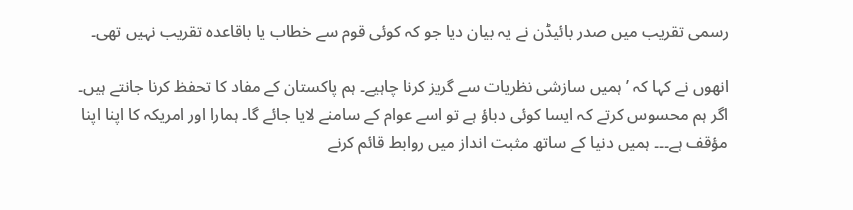رسمی تقریب میں صدر بائیڈن نے یہ بیان دیا جو کہ کوئی قوم سے خطاب یا باقاعدہ تقریب نہیں تھی۔

انھوں نے کہا کہ ’ہمیں سازشی نظریات سے گریز کرنا چاہیے۔ ہم پاکستان کے مفاد کا تحفظ کرنا جانتے ہیں۔ اگر ہم محسوس کرتے کہ ایسا کوئی دباؤ ہے تو اسے عوام کے سامنے لایا جائے گا۔ ہمارا اور امریکہ کا اپنا اپنا مؤقف ہے۔۔۔ ہمیں دنیا کے ساتھ مثبت انداز میں روابط قائم کرنے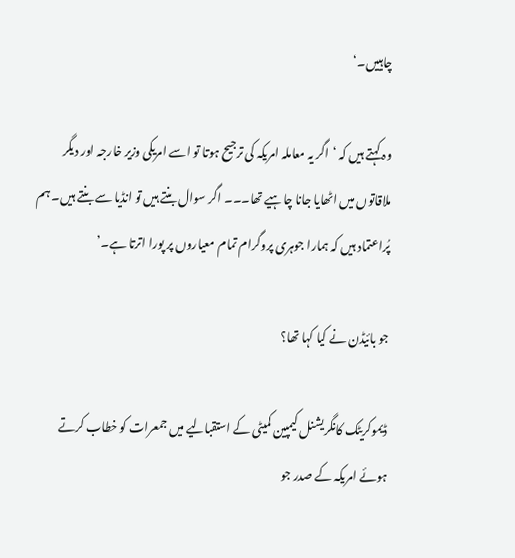چاہییں۔‘

وہ کہتے ہیں کہ ‘اگر یہ معاملہ امریکہ کی ترجیح ہوتا تو اسے امریکی وزیر خارجہ اور دیگر ملاقاتوں میں اٹھایا جانا چاہیے تھا۔۔۔ اگر سوال بنتے ہیں تو انڈیا سے بنتے ہیں۔ ہم پُراعتماد ہیں کہ ہمارا جوہری پروگرام تمام معیاروں پر پورا اترتا ہے۔’

جو بائیڈن نے کیا کہا تھا؟

ڈیموکریٹک کانگریشنل کیمپین کمیٹی کے استقبالیے میں جمعرات کو خطاب کرتے ہوئے امریکہ کے صدر جو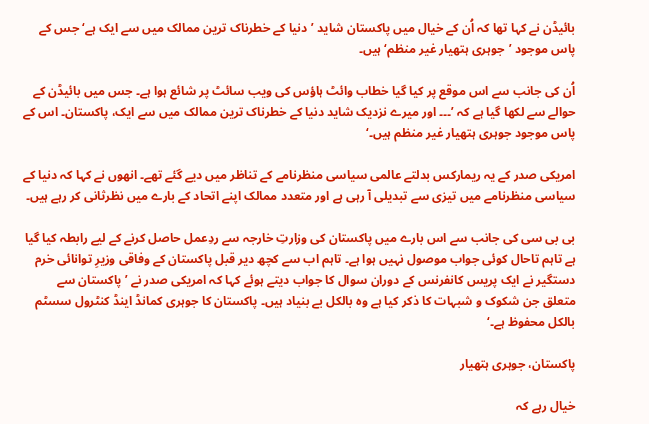بائیڈن نے کہا تھا کہ اُن کے خیال میں پاکستان شاید ’دنیا کے خطرناک ترین ممالک میں سے ایک ہے‘ جس کے پاس موجود ’جوہری ہتھیار غیر منظم‘ ہیں۔

اُن کی جانب سے اس موقع پر کیا گیا خطاب وائٹ ہاؤس کی ویب سائٹ پر شائع ہوا ہے۔ جس میں بائیڈن کے حوالے سے لکھا گیا ہے کہ ’۔۔۔ اور میرے نزدیک شاید دنیا کے خطرناک ترین ممالک میں سے ایک، پاکستان۔ اس کے پاس موجود جوہری ہتھیار غیر منظم ہیں۔‘

امریکی صدر کے یہ ریمارکس بدلتے عالمی سیاسی منظرنامے کے تناظر میں دیے گئے تھے۔ انھوں نے کہا کہ دنیا کے سیاسی منظرنامے میں تیزی سے تبدیلی آ رہی ہے اور متعدد ممالک اپنے اتحاد کے بارے میں نظرثانی کر رہے ہیں۔

بی بی سی کی جانب سے اس بارے میں پاکستان کی وزارتِ خارجہ سے ردِعمل حاصل کرنے کے لیے رابطہ کیا گیا ہے تاہم تاحال کوئی جواب موصول نہیں ہوا ہے۔ تاہم اب سے کچھ دیر قبل پاکستان کے وفاقی وزیرِ توانائی خرم دستگیر نے ایک پریس کانفرنس کے دوران سوال کا جواب دیتے ہوئے کہا کہ امریکی صدر نے ’پاکستان سے متعلق جن شکوک و شبہات کا ذکر کیا ہے وہ بالکل بے بنیاد ہیں۔ پاکستان کا جوہری کمانڈ اینڈ کنٹرول سسٹم بالکل محفوظ ہے۔‘

پاکستان، جوہری ہتھیار

خیال رہے کہ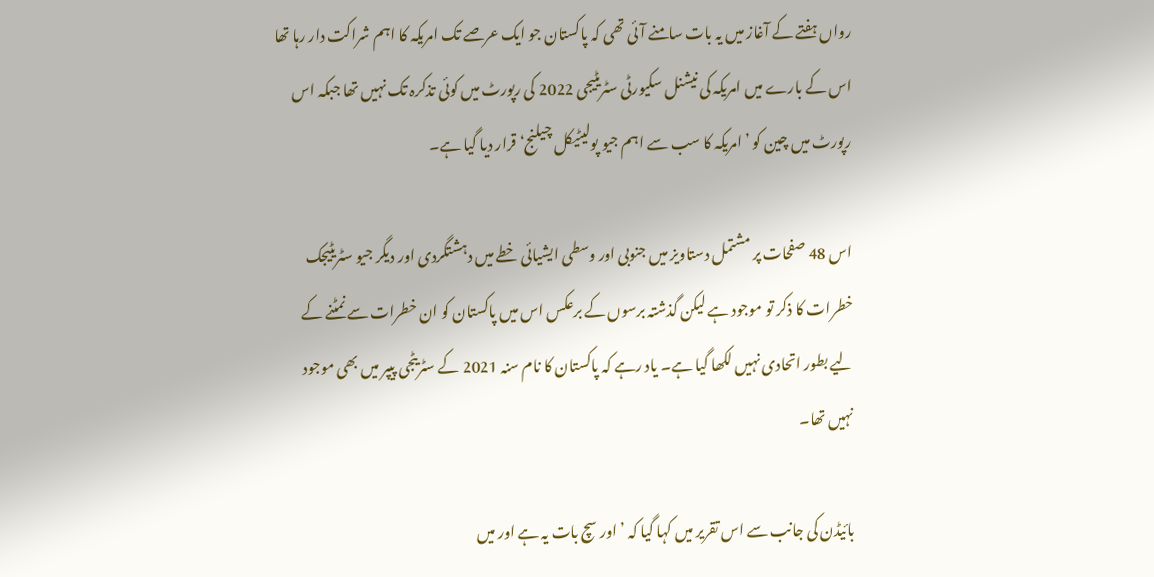رواں ہفتے کے آغاز میں یہ بات سامنے آئی تھی کہ پاکستان جو ایک عرصے تک امریکہ کا اہم شراکت دار رہا تھا اس کے بارے میں امریکہ کی نیشنل سکیورٹی سٹریٹیجی 2022 کی رپورٹ میں کوئی تذکرہ تک نہیں تھا جبکہ اس رپورٹ میں چین کو ’امریکہ کا سب سے اہم جیو پولیٹیکل چیلنج‘ قرار دیا گیا ہے۔

اس 48 صفحات پر مشتمل دستاویز میں جنوبی اور وسطی ایشیائی خطے میں دہشتگردی اور دیگر جیو سٹریٹیجک خطرات کا ذکر تو موجود ہے لیکن گذشتہ برسوں کے برعکس اس میں پاکستان کو ان خطرات سے نمٹنے کے لیے بطور اتحادی نہیں لکھا گیا ہے۔ یاد رہے کہ پاکستان کا نام سنہ 2021 کے سٹریٹجی پیپر میں بھی موجود نہیں تھا۔

بائیڈن کی جانب سے اس تقریر میں کہا گیا کہ ’اور سچ بات یہ ہے اور میں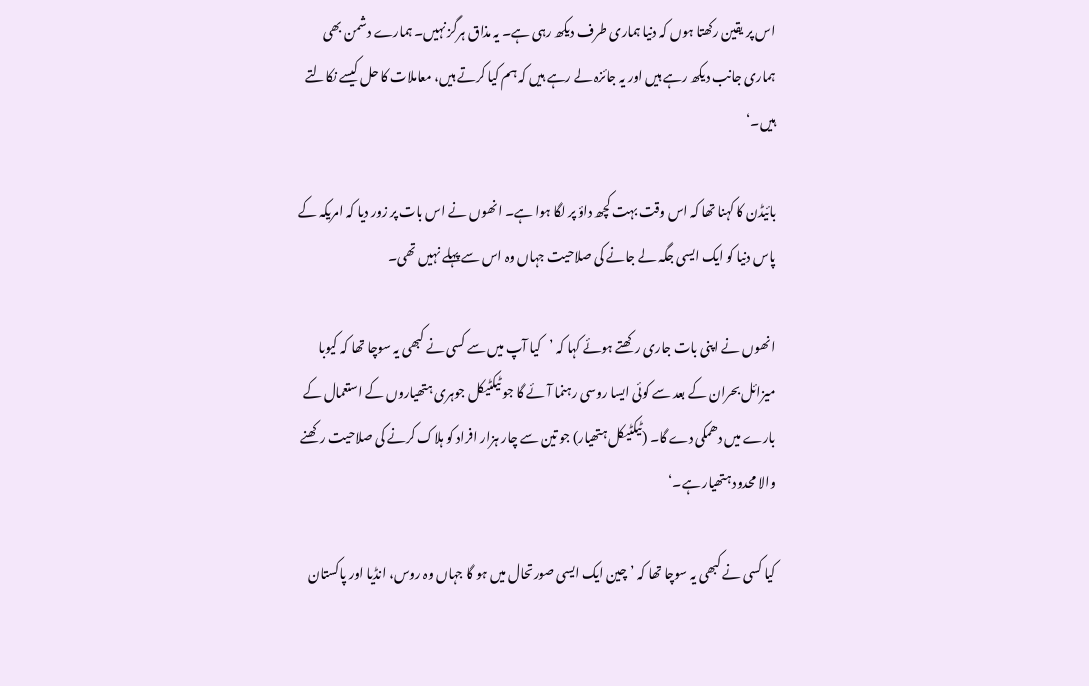اس پر یقین رکھتا ہوں کہ دنیا ہماری طرف دیکھ رہی ہے۔ یہ مذاق ہرگز نہیں۔ ہمارے دشمن بھی ہماری جانب دیکھ رہے ہیں اور یہ جائزہ لے رہے ہیں کہ ہم کیا کرتے ہیں، معاملات کا حل کیسے نکالتے ہیں۔‘

بائیڈن کا کہنا تھا کہ اس وقت بہت کچھ داؤ پر لگا ہوا ہے۔ انھوں نے اس بات پر زور دیا کہ امریکہ کے پاس دنیا کو ایک ایسی جگہ لے جانے کی صلاحیت جہاں وہ اس سے پہلے نہیں تھی۔

انھوں نے اپنی بات جاری رکھتے ہوئے کہا کہ ’کیا آپ میں سے کسی نے کبھی یہ سوچا تھا کہ کیوبا میزائل بحران کے بعد سے کوئی ایسا روسی رہنما آئے گا جو ٹیکٹیکل جوہری ہتھیاروں کے استعمال کے بارے میں دھمکی دے گا۔ (ٹیکٹیکل ہتھیار) جو تین سے چار ہزار افراد کو ہلاک کرنے کی صلاحیت رکھنے والا محدود ہتھیار ہے۔‘

کیا کسی نے کبھی یہ سوچا تھا کہ ’چین ایک ایسی صورتحال میں ہو گا جہاں وہ روس، انڈیا اور پاکستان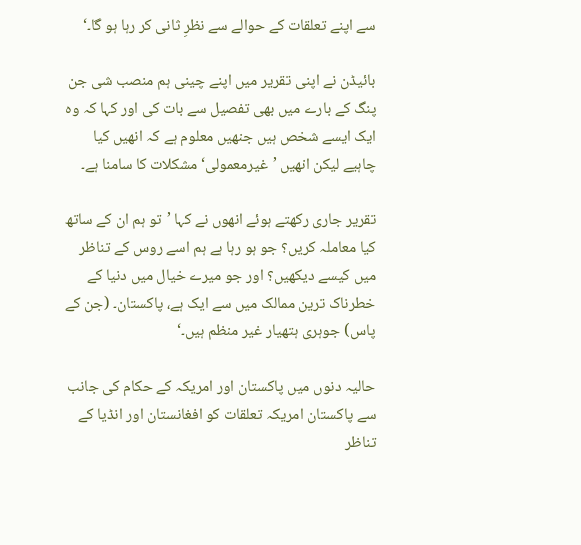سے اپنے تعلقات کے حوالے سے نظرِ ثانی کر رہا ہو گا۔‘

بائیڈن نے اپنی تقریر میں اپنے چینی ہم منصب شی جن پنگ کے بارے میں بھی تفصیل سے بات کی اور کہا کہ وہ ایک ایسے شخص ہیں جنھیں معلوم ہے کہ انھیں کیا چاہیے لیکن انھیں ’غیرمعمولی‘ مشکلات کا سامنا ہے۔

تقریر جاری رکھتے ہوئے انھوں نے کہا ’تو ہم ان کے ساتھ کیا معاملہ کریں؟ جو ہو رہا ہے ہم اسے روس کے تناظر میں کیسے دیکھیں؟ اور جو میرے خیال میں دنیا کے خطرناک ترین ممالک میں سے ایک ہے، پاکستان۔ (جن کے پاس) جوہری ہتھیار غیر منظم ہیں۔‘

حالیہ دنوں میں پاکستان اور امریکہ کے حکام کی جانب سے پاکستان امریکہ تعلقات کو افغانستان اور انڈیا کے تناظر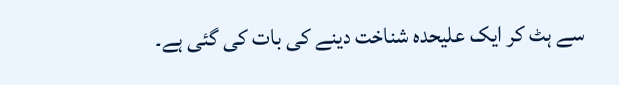سے ہٹ کر ایک علیحدہ شناخت دینے کی بات کی گئی ہے۔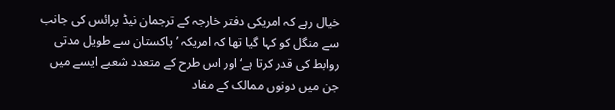خیال رہے کہ امریکی دفتر خارجہ کے ترجمان نیڈ پرائس کی جانب سے منگل کو کہا گیا تھا کہ امریکہ ’پاکستان سے طویل مدتی روابط کی قدر کرتا ہے‘ اور اس طرح کے متعدد شعبے ایسے میں جن میں دونوں ممالک کے مفاد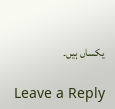یکساں ہیں۔

Leave a Reply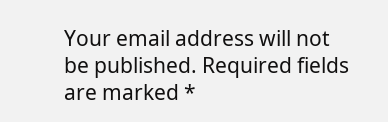Your email address will not be published. Required fields are marked *